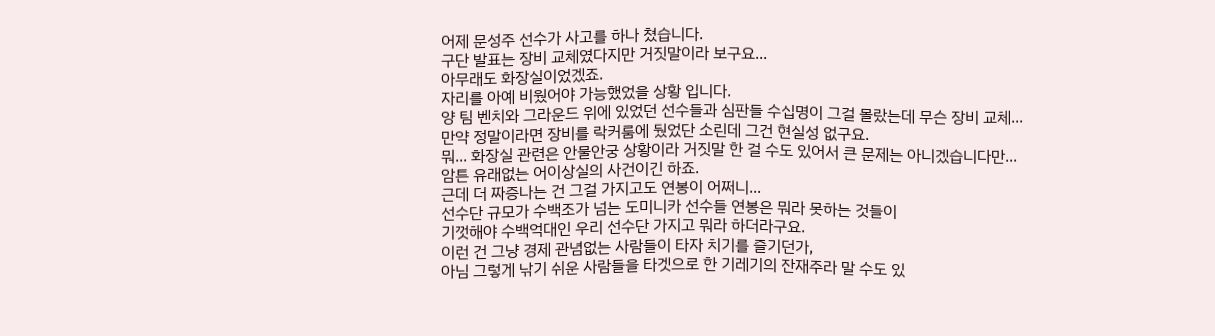어제 문성주 선수가 사고를 하나 쳤습니다.
구단 발표는 장비 교체였다지만 거짓말이라 보구요...
아무래도 화장실이었겠죠.
자리를 아예 비웠어야 가능했었을 상황 입니다.
양 팀 벤치와 그라운드 위에 있었던 선수들과 심판들 수십명이 그걸 몰랐는데 무슨 장비 교체...
만약 정말이라면 장비를 락커룸에 뒀었단 소린데 그건 현실성 없구요.
뭐... 화장실 관련은 안물안궁 상황이라 거짓말 한 걸 수도 있어서 큰 문제는 아니겠습니다만...
암튼 유래없는 어이상실의 사건이긴 하죠.
근데 더 짜증나는 건 그걸 가지고도 연봉이 어쩌니...
선수단 규모가 수백조가 넘는 도미니카 선수들 연봉은 뭐라 못하는 것들이
기껏해야 수백억대인 우리 선수단 가지고 뭐라 하더라구요.
이런 건 그냥 경제 관념없는 사람들이 타자 치기를 즐기던가,
아님 그렇게 낚기 쉬운 사람들을 타겟으로 한 기레기의 잔재주라 말 수도 있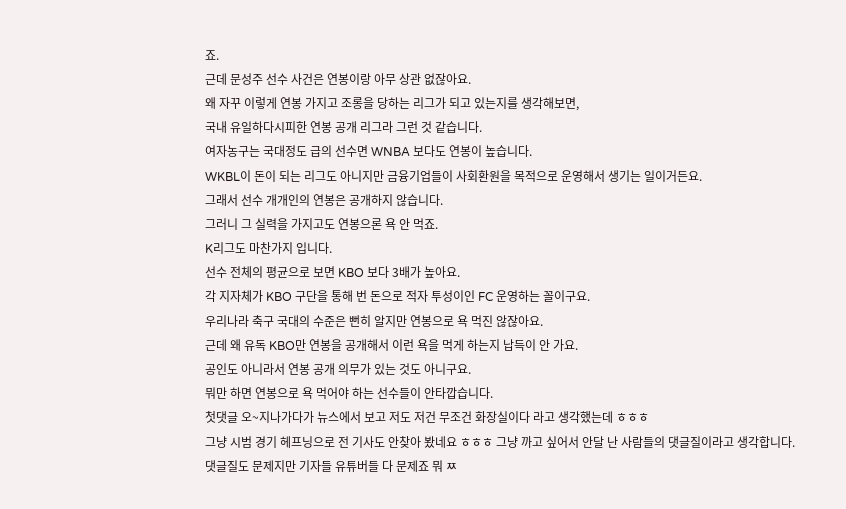죠.
근데 문성주 선수 사건은 연봉이랑 아무 상관 없잖아요.
왜 자꾸 이렇게 연봉 가지고 조롱을 당하는 리그가 되고 있는지를 생각해보면,
국내 유일하다시피한 연봉 공개 리그라 그런 것 같습니다.
여자농구는 국대정도 급의 선수면 WNBA 보다도 연봉이 높습니다.
WKBL이 돈이 되는 리그도 아니지만 금융기업들이 사회환원을 목적으로 운영해서 생기는 일이거든요.
그래서 선수 개개인의 연봉은 공개하지 않습니다.
그러니 그 실력을 가지고도 연봉으론 욕 안 먹죠.
K리그도 마찬가지 입니다.
선수 전체의 평균으로 보면 KBO 보다 3배가 높아요.
각 지자체가 KBO 구단을 통해 번 돈으로 적자 투성이인 FC 운영하는 꼴이구요.
우리나라 축구 국대의 수준은 뻔히 알지만 연봉으로 욕 먹진 않잖아요.
근데 왜 유독 KBO만 연봉을 공개해서 이런 욕을 먹게 하는지 납득이 안 가요.
공인도 아니라서 연봉 공개 의무가 있는 것도 아니구요.
뭐만 하면 연봉으로 욕 먹어야 하는 선수들이 안타깝습니다.
첫댓글 오~지나가다가 뉴스에서 보고 저도 저건 무조건 화장실이다 라고 생각했는데 ㅎㅎㅎ
그냥 시범 경기 헤프닝으로 전 기사도 안찾아 봤네요 ㅎㅎㅎ 그냥 까고 싶어서 안달 난 사람들의 댓글질이라고 생각합니다.
댓글질도 문제지만 기자들 유튜버들 다 문제죠 뭐 ㅉ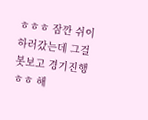ㅎㅎㅎ 잠깐 쉬이 하러갔는데 그걸 봇보고 경기진행
ㅎㅎ 해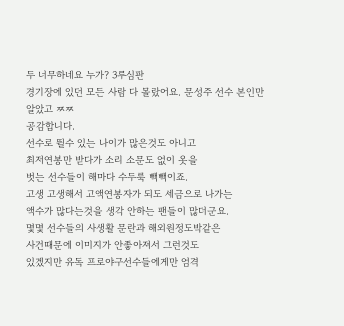두 너무하네요 누가? 3루심판
경기장에 있던 모든 사람 다 몰랐어요. 문성주 선수 본인만 알았고 ㅉㅉ
공감합니다.
선수로 뛸수 있는 나이가 많은것도 아니고
최저연봉만 받다가 소리 소문도 없이 옷을
벗는 선수들이 해마다 수두룩 빽빽이죠.
고생 고생해서 고액연봉자가 되도 세금으로 나가는
액수가 많다는것을 생각 안하는 팬들이 많더군요.
몇몇 선수들의 사생활 문란과 해외원정도박같은
사건때문에 이미지가 안좋아져서 그런것도
있겠지만 유독 프로야구선수들에게만 엄격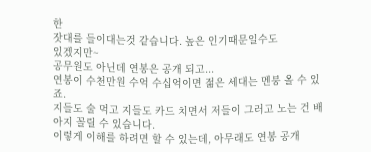한
잣대를 들이대는것 같습니다. 높은 인기때문일수도
있겠지만~
공무원도 아닌데 연봉은 공개 되고...
연봉이 수천만원 수억 수십억이면 젊은 세대는 멘붕 올 수 있죠.
지들도 술 먹고 지들도 카드 치면서 저들이 그러고 노는 건 배아지 꼴릴 수 있습니다.
이렇게 이해를 하려면 할 수 있는데, 아무래도 연봉 공개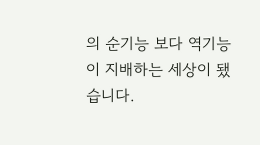의 순기능 보다 역기능이 지배하는 세상이 됐습니다.